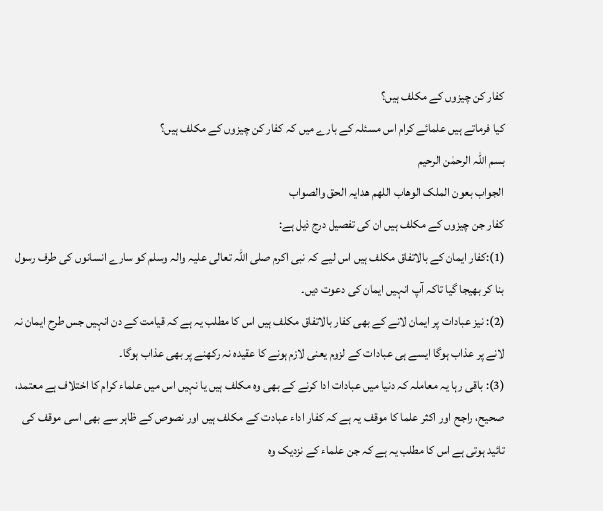کفار کن چیزوں کے مکلف ہیں؟
کیا فرماتے ہیں علمائے کرام اس مسئلہ کے بارے میں کہ کفار کن چیزوں کے مکلف ہیں؟
بسم اللہ الرحمٰن الرحیم
الجواب بعون الملک الوھاب اللھم ھدایہ الحق والصواب
کفار جن چیزوں کے مکلف ہیں ان کی تفصیل درج ذیل ہے:
(1):کفار ایمان کے بالاتفاق مکلف ہیں اس لیے کہ نبی اکرم صلی اللہ تعالی علیہ والہ وسلم کو سارے انسانوں کی طرف رسول بنا کر بھیجا گیا تاکہ آپ انہیں ایمان کی دعوت دیں۔
(2): نیز عبادات پر ایمان لانے کے بھی کفار بالاتفاق مکلف ہیں اس کا مطلب یہ ہے کہ قیامت کے دن انہیں جس طرح ایمان نہ لانے پر عذاب ہوگا ایسے ہی عبادات کے لزوم یعنی لازم ہونے کا عقیدہ نہ رکھنے پر بھی عذاب ہوگا۔
(3): باقی رہا یہ معاملہ کہ دنیا میں عبادات ادا کرنے کے بھی وہ مکلف ہیں یا نہیں اس میں علماء کرام کا اختلاف ہے معتمد، صحیح، راجح اور اکثر علما کا موقف یہ ہے کہ کفار اداء عبادت کے مکلف ہیں اور نصوص کے ظاہر سے بھی اسی موقف کی تائید ہوتی ہے اس کا مطلب یہ ہے کہ جن علماء کے نزدیک وہ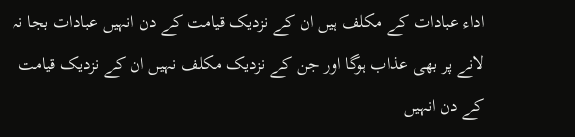اداء عبادات کے مکلف ہیں ان کے نزدیک قیامت کے دن انہیں عبادات بجا نہ لانے پر بھی عذاب ہوگا اور جن کے نزدیک مکلف نہیں ان کے نزدیک قیامت کے دن انہیں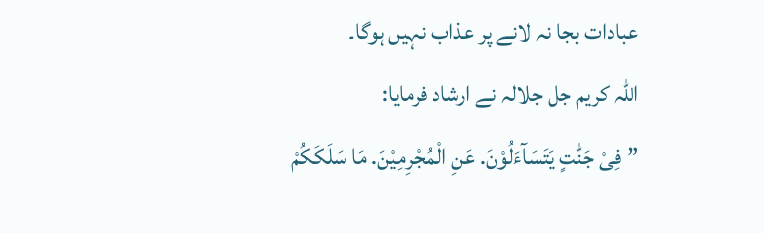عبادات بجا نہ لانے پر عذاب نہیں ہوگا۔
اللّٰہ کریم جل جلالہ نے ارشاد فرمایا:
”فِیْ جَنّٰتٍ یَتَسَآءَلُوْنَ. عَنِ الْمُجْرِمِیْنَ. مَا سَلَكَكُمْ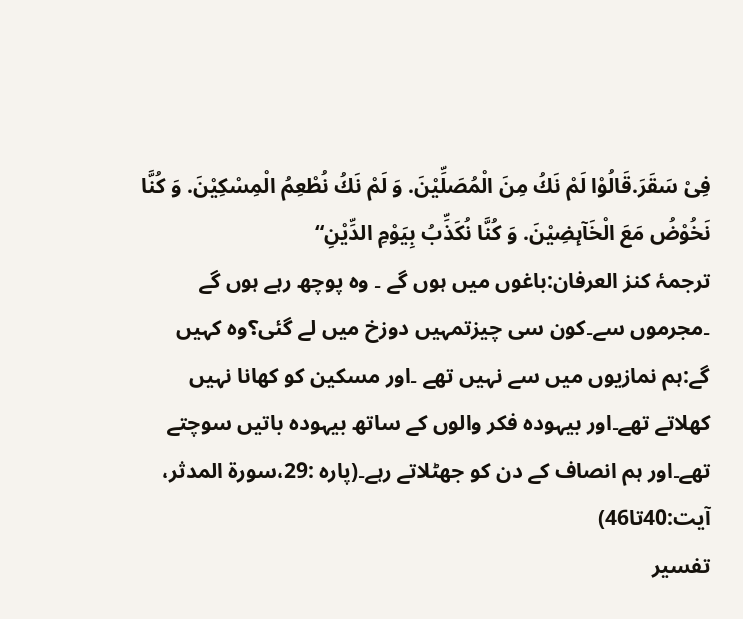فِیْ سَقَرَ.قَالُوْا لَمْ نَكُ مِنَ الْمُصَلِّیْنَ. وَ لَمْ نَكُ نُطْعِمُ الْمِسْكِیْنَ. وَ كُنَّا نَخُوْضُ مَعَ الْخَآىٕضِیْنَ. وَ كُنَّا نُكَذِّبُ بِیَوْمِ الدِّیْنِ“
ترجمۂ کنز العرفان:باغوں میں ہوں گے ۔ وہ پوچھ رہے ہوں گے ۔مجرموں سے۔کون سی چیزتمہیں دوزخ میں لے گئی؟وہ کہیں گے:ہم نمازیوں میں سے نہیں تھے ۔اور مسکین کو کھانا نہیں کھلاتے تھے۔اور بیہودہ فکر والوں کے ساتھ بیہودہ باتیں سوچتے تھے۔اور ہم انصاف کے دن کو جھٹلاتے رہے۔(پارہ :29،سورۃ المدثر، آیت:40تا46)
تفسیر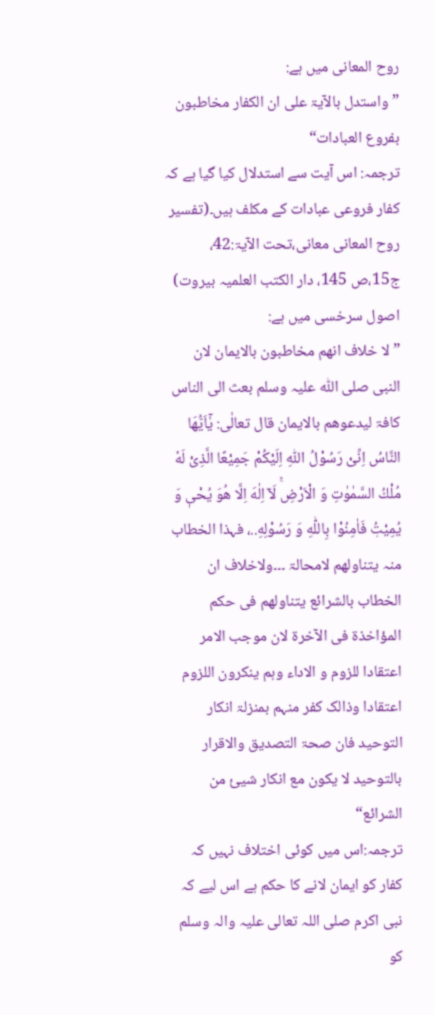روح المعانی میں ہے:
”واستدل بالآیۃ علی ان الکفار مخاطبون بفروع العبادات“
ترجمہ: اس آیت سے استدلال کیا گیا ہے کہ کفار فروعی عبادات کے مکلف ہیں۔(تفسیر روح المعانی معانی،تحت الآیۃ:42، ج15،ص 145، دار الکتب العلمیہ بیروت)
اصول سرخسی میں ہے:
”لا خلاف انھم مخاطبون بالایمان لان النبی صلی اللّٰہ علیہ وسلم بعث الی الناس کافۃ لیدعوھم بالایمان قال تعالٰی: یٰۤاَیُّهَا النَّاسُ اِنِّیْ رَسُوْلُ اللّٰهِ اِلَیْكُمْ جَمِیْعًا الَّذِیْ لَهٗ مُلْكُ السَّمٰوٰتِ وَ الْاَرْضِۚ لَاۤ اِلٰهَ اِلَّا هُوَ یُحْیٖ وَ یُمِیْتُ۪ فَاٰمِنُوْا بِاللّٰهِ وَ رَسُوْلِهِ..، فہذا الخطاب منہ یتناولھم لامحالۃ ۔۔۔ولاخلاف ان الخطاب بالشرائع یتناولھم فی حکم المؤاخذۃ فی الآخرۃ لان موجب الامر اعتقادا للزوم و الاداء وہم ینکرون اللزوم اعتقادا وذالک کفر منہم بمنزلۃ انکار التوحید فان صحۃ التصدیق والاقرار بالتوحید لا یکون مع انکار شیئ من الشرائع“
ترجمہ:اس میں کوئی اختلاف نہیں کہ کفار کو ایمان لانے کا حکم ہے اس لیے کہ نبی اکرم صلی اللہ تعالی علیہ والہ وسلم کو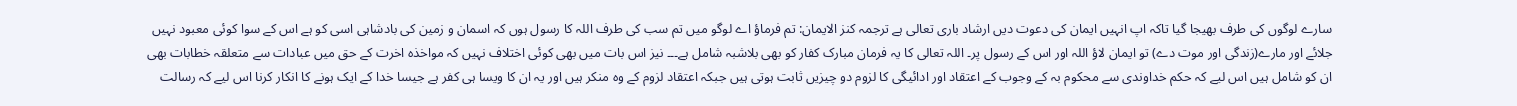سارے لوگوں کی طرف بھیجا گیا تاکہ اپ انہیں ایمان کی دعوت دیں ارشاد باری تعالی ہے ترجمہ کنز الایمان: تم فرماؤ اے لوگو میں تم سب کی طرف اللہ کا رسول ہوں کہ اسمان و زمین کی بادشاہی اسی کو ہے اس کے سوا کوئی معبود نہیں جلائے اور مارے(زندگی اور موت دے) تو ایمان لاؤ اللہ اور اس کے رسول پر۔ اللہ تعالی کا یہ فرمان مبارک کفار کو بھی بلاشبہ شامل ہے۔۔۔ نیز اس بات میں بھی کوئی اختلاف نہیں کہ مواخذہ اخرت کے حق میں عبادات سے متعلقہ خطابات بھی ان کو شامل ہیں اس لیے کہ حکم خداوندی سے محکوم بہ کے وجوب کے اعتقاد اور ادائیگی کا لزوم دو چیزیں ثابت ہوتی ہیں جبکہ اعتقاد لزوم کے وہ منکر ہیں اور یہ ان کا ویسا ہی کفر ہے جیسا خدا کے ایک ہونے کا انکار کرنا اس لیے کہ رسالت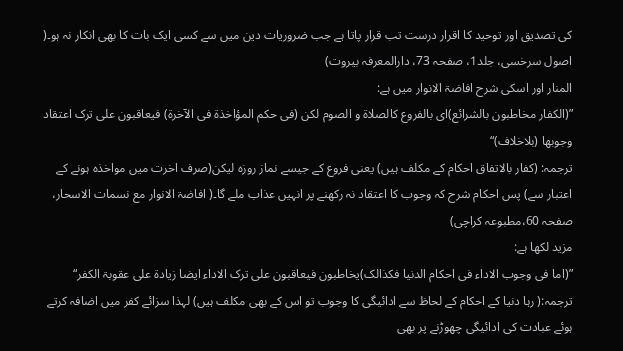کی تصدیق اور توحید کا اقرار درست تب قرار پاتا ہے جب ضروریات دین میں سے کسی ایک بات کا بھی انکار نہ ہو۔( اصول سرخسی، جلد1، صفحہ 73، دارالمعرفہ بیروت)
المنار اور اسکی شرح افاضۃ الانوار میں ہے:
”(الکفار مخاطبون بالشرائع)ای بالفروع کالصلاۃ و الصوم لکن (فی حکم المؤاخذۃ فی الآخرۃ) فیعاقبون علی ترک اعتقاد وجوبھا (بلاخلاف)“
ترجمہ: (کفار بالاتفاق احکام کے مکلف ہیں) یعنی فروع کے جیسے نماز روزہ لیکن(صرف اخرت میں مواخذہ ہونے کے اعتبار سے) پس احکام شرح کہ وجوب کا اعتقاد نہ رکھنے پر انہیں عذاب ملے گا۔( افاضۃ الانوار مع نسمات الاسحار، صفحہ 60،مطبوعہ کراچی)
مزید لکھا ہے:
”(اما فی وجوب الاداء فی احکام الدنیا فکذالک)یخاطبون فیعاقبون علی ترک الاداء ایضا زیادۃ علی عقوبۃ الکفر“
ترجمہ:( رہا دنیا کے احکام کے لحاظ سے ادائیگی کا وجوب تو اس کے بھی مکلف ہیں) لہذا سزائے کفر میں اضافہ کرتے ہوئے عبادت کی ادائیگی چھوڑنے پر بھی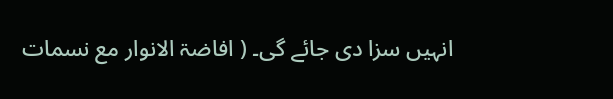انہیں سزا دی جائے گی۔ ( افاضۃ الانوار مع نسمات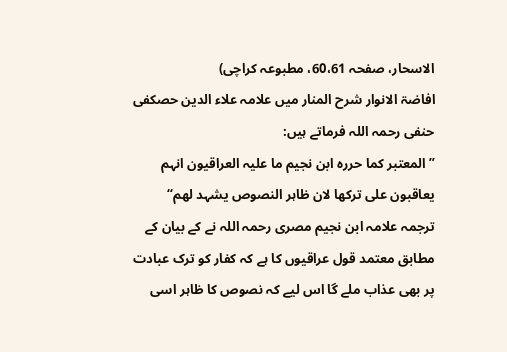الاسحار، صفحہ 60،61، مطبوعہ کراچی)
افاضۃ الانوار شرح المنار میں علامہ علاء الدین حصکفی حنفی رحمہ اللہ فرماتے ہیں:
”المعتبر کما حررہ ابن نجیم ما علیہ العراقیون انہم یعاقبون علی ترکھا لان ظاہر النصوص یشہد لھم“
ترجمہ علامہ ابن نجیم مصری رحمہ اللہ نے کے بیان کے مطابق معتمد قول عراقیوں کا ہے کہ کفار کو ترک عبادت پر بھی عذاب ملے گا اس لیے کہ نصوص کا ظاہر اسی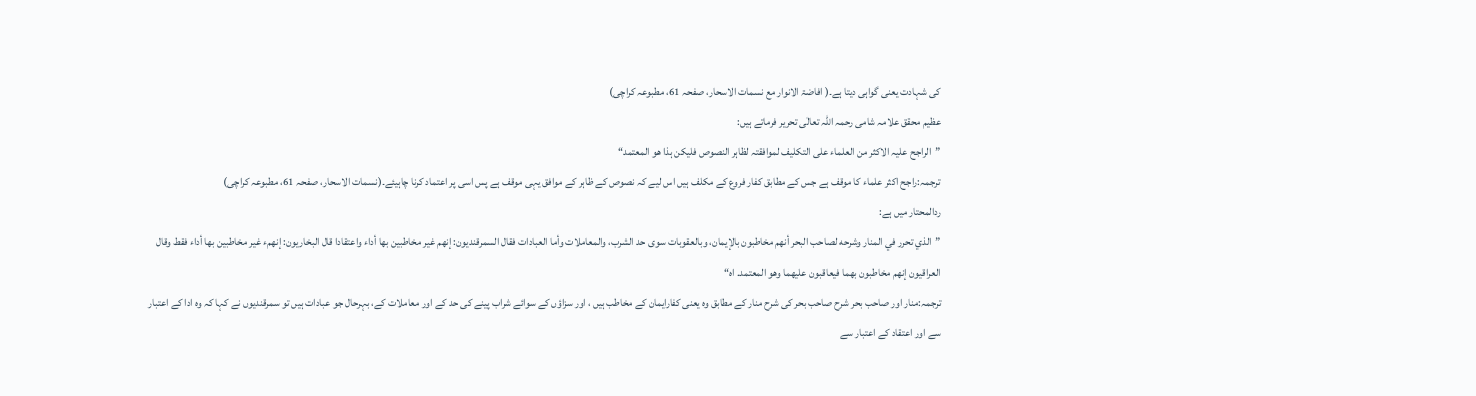کی شہادت یعنی گواہی دیتا ہے۔( افاضۃ الانوار مع نسمات الاسحار، صفحہ 61، مطبوعہ کراچی)
عظیم محقق علامہ شامی رحمہ اللّٰہ تعالٰی تحریر فرماتے ہیں:
”الراجح علیہ الاکثر من العلماء علی التکلیف لموافقتہ لظاہر النصوص فلیکن ہذا ھو المعتمد“
ترجمہ:راجح اکثر علماء کا موقف ہے جس کے مطابق کفار فروع کے مکلف ہیں اس لیے کہ نصوص کے ظاہر کے موافق یہی موقف ہے پس اسی پر اعتماد کرنا چاہیئے۔(نسمات الاسحار، صفحہ 61، مطبوعہ کراچی)
ردالمحتار میں ہے:
”الذي تحرر في المنار وشرحه لصاحب البحر أنهم مخاطبون بالإيمان، وبالعقوبات سوى حد الشرب، والمعاملات وأما العبادات فقال السمرقنديون: إنهم غير مخاطبين بها أداء واعتقادا قال البخاريون: إنهمء غير مخاطبين بها أداء فقط وقال العراقيون إنهم مخاطبون بهما فيعاقبون عليهما وهو المعتمد. اه“
ترجمہ:منار اور صاحب بحر شرح صاحب بحر کی شرح منار کے مطابق وہ یعنی کفارایمان کے مخاطب ہیں ، اور سزاؤں کے سوائے شراب پینے کی حد کے اور معاملات کے، بہرحال جو عبادات ہیں تو سمرقندیوں نے کہا کہ وہ ادا کے اعتبار سے اور اعتقاد کے اعتبار سے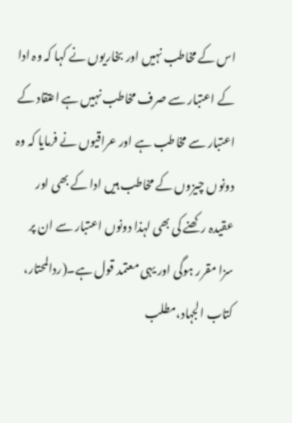اس کے مخاطب نہیں اور بخاریوں نے کہا کہ وہ ادا کے اعتبار سے صرف مخاطب نہیں ہے اعتقاد کے اعتبار سے مخاطب ہے اور عراقیوں نے فرمایا کہ وہ دونوں چیزوں کے مخاطب ہیں ادا کے بھی اور عقیدہ رکھنے کی بھی لہذا دونوں اعتبار سے ان پر سزا مقرر ہوگی اور یہی معتمد قول ہے۔(ردالمحتار، کتاب الجہاد،مطلب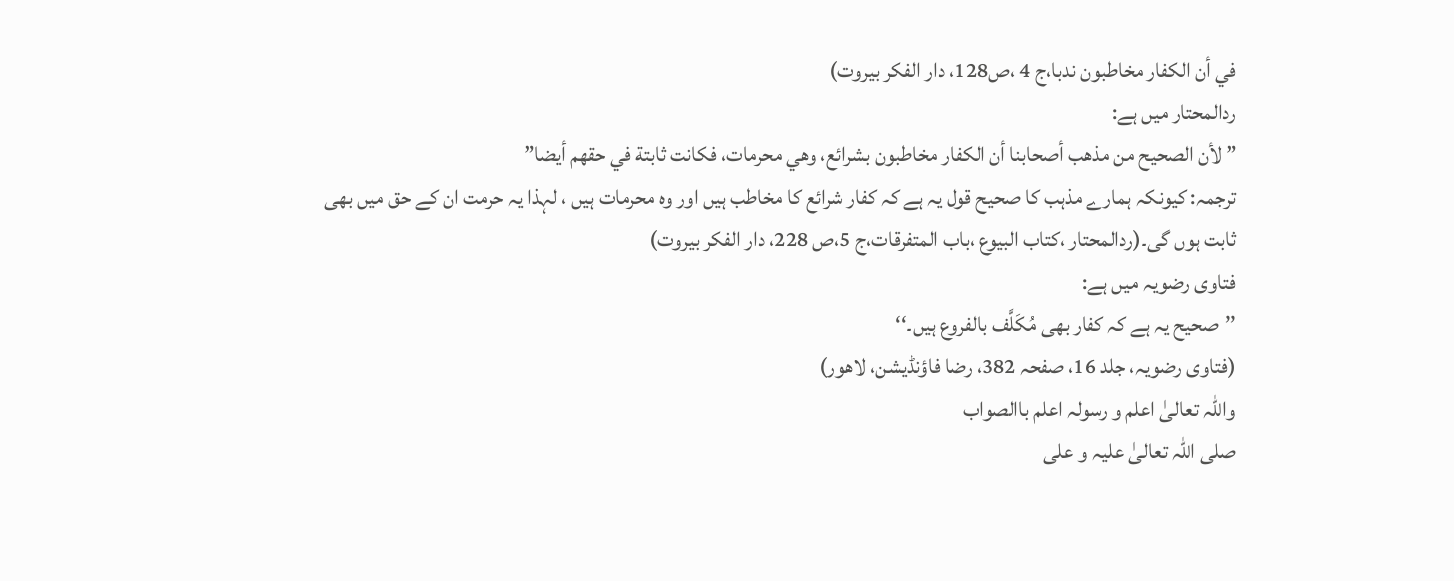في أن الكفار مخاطبون ندبا،ج 4 ،ص128، دار الفکر بیروت)
ردالمحتار میں ہے:
” لأن الصحيح من مذهب أصحابنا أن الكفار مخاطبون بشرائع، وهي محرمات، فكانت ثابتة في حقهم أيضا”
ترجمہ: کیونکہ ہمارے مذہب کا صحیح قول یہ ہے کہ کفار شرائع کا مخاطب ہیں اور وہ محرمات ہیں ، لہذا یہ حرمت ان کے حق میں بھی ثابت ہوں گی۔(ردالمحتار ،کتاب البیوع ،باب المتفرقات،ج 5،ص 228، دار الفکر بیروت)
فتاوی رضویہ میں ہے:
’’صحیح یہ ہے کہ کفار بھی مُکَلَّف بالفروع ہیں۔‘‘
(فتاوی رضویہ، جلد 16، صفحہ 382، رضا فاؤنڈیشن، لاھور)
واللّٰہ تعالیٰ اعلم و رسولہ اعلم باالصواب
صلی اللّٰہ تعالیٰ علیہ و علی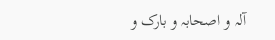آلہ و اصحابہ و بارک و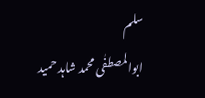سلم
ابوالمصطفٰی محمد شاہد حمید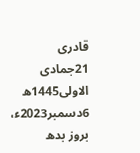قادری
21جمادی الاولی1445ھ
6دسمبر2023ء، بروز بدھ